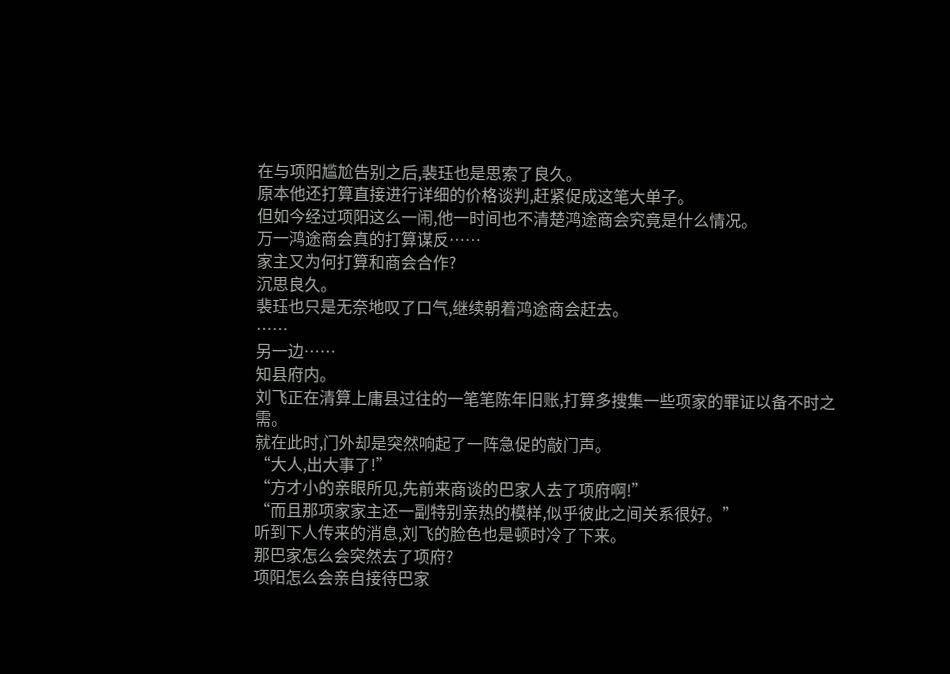在与项阳尴尬告别之后,裴珏也是思索了良久。
原本他还打算直接进行详细的价格谈判,赶紧促成这笔大单子。
但如今经过项阳这么一闹,他一时间也不清楚鸿途商会究竟是什么情况。
万一鸿途商会真的打算谋反……
家主又为何打算和商会合作?
沉思良久。
裴珏也只是无奈地叹了口气,继续朝着鸿途商会赶去。
……
另一边……
知县府内。
刘飞正在清算上庸县过往的一笔笔陈年旧账,打算多搜集一些项家的罪证以备不时之需。
就在此时,门外却是突然响起了一阵急促的敲门声。
“大人,出大事了!”
“方才小的亲眼所见,先前来商谈的巴家人去了项府啊!”
“而且那项家家主还一副特别亲热的模样,似乎彼此之间关系很好。”
听到下人传来的消息,刘飞的脸色也是顿时冷了下来。
那巴家怎么会突然去了项府?
项阳怎么会亲自接待巴家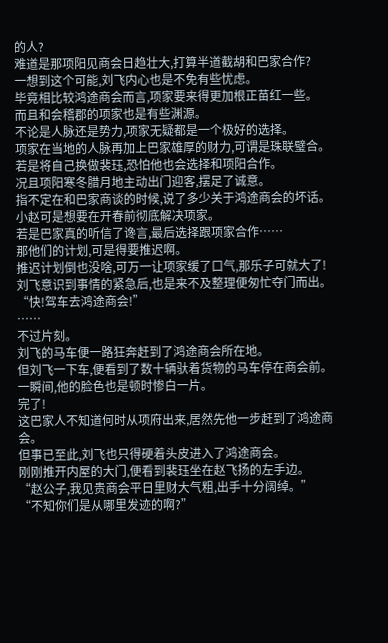的人?
难道是那项阳见商会日趋壮大,打算半道截胡和巴家合作?
一想到这个可能,刘飞内心也是不免有些忧虑。
毕竟相比较鸿途商会而言,项家要来得更加根正苗红一些。
而且和会稽郡的项家也是有些渊源。
不论是人脉还是势力,项家无疑都是一个极好的选择。
项家在当地的人脉再加上巴家雄厚的财力,可谓是珠联璧合。
若是将自己换做裴珏,恐怕他也会选择和项阳合作。
况且项阳寒冬腊月地主动出门迎客,摆足了诚意。
指不定在和巴家商谈的时候,说了多少关于鸿途商会的坏话。
小赵可是想要在开春前彻底解决项家。
若是巴家真的听信了谗言,最后选择跟项家合作……
那他们的计划,可是得要推迟啊。
推迟计划倒也没啥,可万一让项家缓了口气,那乐子可就大了!
刘飞意识到事情的紧急后,也是来不及整理便匆忙夺门而出。
“快!驾车去鸿途商会!”
……
不过片刻。
刘飞的马车便一路狂奔赶到了鸿途商会所在地。
但刘飞一下车,便看到了数十辆驮着货物的马车停在商会前。
一瞬间,他的脸色也是顿时惨白一片。
完了!
这巴家人不知道何时从项府出来,居然先他一步赶到了鸿途商会。
但事已至此,刘飞也只得硬着头皮进入了鸿途商会。
刚刚推开内屋的大门,便看到裴珏坐在赵飞扬的左手边。
“赵公子,我见贵商会平日里财大气粗,出手十分阔绰。”
“不知你们是从哪里发迹的啊?”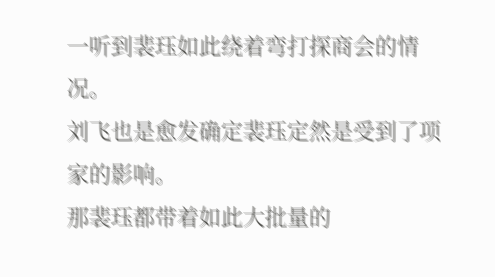一听到裴珏如此绕着弯打探商会的情况。
刘飞也是愈发确定裴珏定然是受到了项家的影响。
那裴珏都带着如此大批量的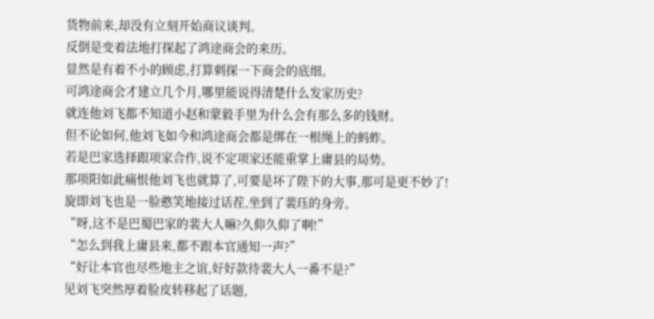货物前来,却没有立刻开始商议谈判。
反倒是变着法地打探起了鸿途商会的来历。
显然是有着不小的顾虑,打算刺探一下商会的底细。
可鸿途商会才建立几个月,哪里能说得清楚什么发家历史?
就连他刘飞都不知道小赵和蒙毅手里为什么会有那么多的钱财。
但不论如何,他刘飞如今和鸿途商会都是绑在一根绳上的蚂蚱。
若是巴家选择跟项家合作,说不定项家还能重掌上庸县的局势。
那项阳如此痛恨他刘飞也就算了,可要是坏了陛下的大事,那可是更不妙了!
旋即刘飞也是一脸憨笑地接过话茬,坐到了裴珏的身旁。
“呀,这不是巴蜀巴家的裴大人嘛?久仰久仰了啊!”
“怎么到我上庸县来,都不跟本官通知一声?”
“好让本官也尽些地主之谊,好好款待裴大人一番不是?”
见刘飞突然厚着脸皮转移起了话题,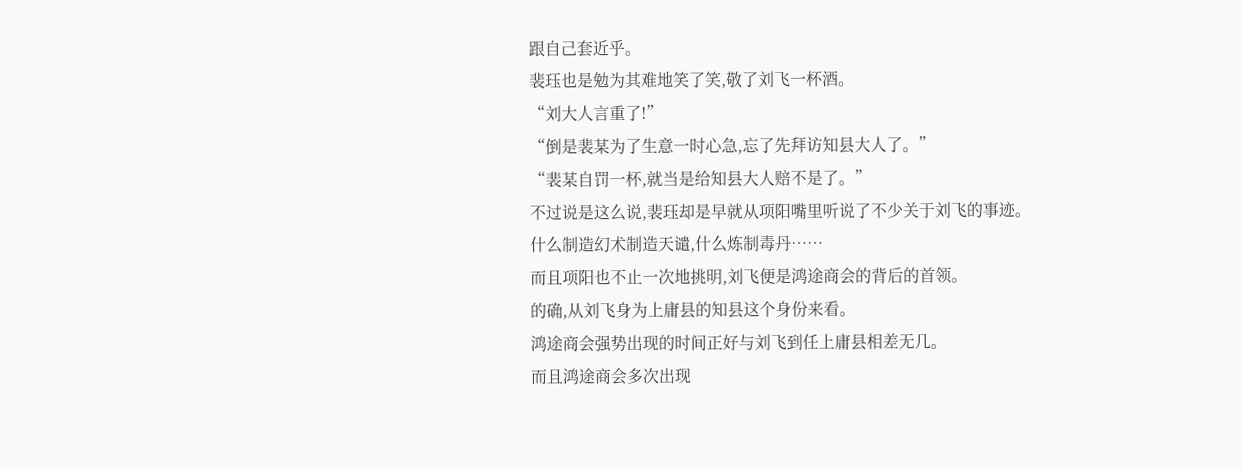跟自己套近乎。
裴珏也是勉为其难地笑了笑,敬了刘飞一杯酒。
“刘大人言重了!”
“倒是裴某为了生意一时心急,忘了先拜访知县大人了。”
“裴某自罚一杯,就当是给知县大人赔不是了。”
不过说是这么说,裴珏却是早就从项阳嘴里听说了不少关于刘飞的事迹。
什么制造幻术制造天谴,什么炼制毒丹……
而且项阳也不止一次地挑明,刘飞便是鸿途商会的背后的首领。
的确,从刘飞身为上庸县的知县这个身份来看。
鸿途商会强势出现的时间正好与刘飞到任上庸县相差无几。
而且鸿途商会多次出现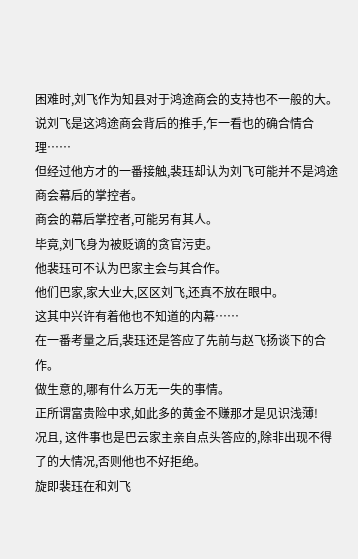困难时,刘飞作为知县对于鸿途商会的支持也不一般的大。
说刘飞是这鸿途商会背后的推手,乍一看也的确合情合理……
但经过他方才的一番接触,裴珏却认为刘飞可能并不是鸿途商会幕后的掌控者。
商会的幕后掌控者,可能另有其人。
毕竟,刘飞身为被贬谪的贪官污吏。
他裴珏可不认为巴家主会与其合作。
他们巴家,家大业大,区区刘飞,还真不放在眼中。
这其中兴许有着他也不知道的内幕……
在一番考量之后,裴珏还是答应了先前与赵飞扬谈下的合作。
做生意的,哪有什么万无一失的事情。
正所谓富贵险中求,如此多的黄金不赚那才是见识浅薄!
况且, 这件事也是巴云家主亲自点头答应的,除非出现不得了的大情况,否则他也不好拒绝。
旋即裴珏在和刘飞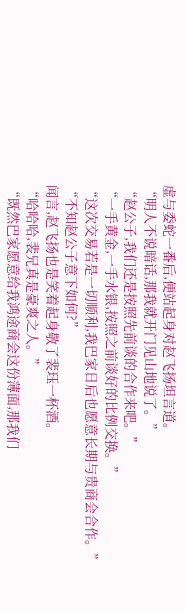虚与委蛇一番后,便站起身对赵飞扬坦言道。
“明人不说暗话,那我就开门见山地说了。”
“赵公子,我们还是按照先前谈的合作来吧。”
“一手黄金,一手水银,按照之前谈好的比例交换。”
“这次交易若是一切顺利,我巴家日后也愿意长期与贵商会合作。”
“不知赵公子意下如何?”
闻言,赵飞扬也是笑着起身敬了裴珏一杯酒。
“哈哈哈,裴兄真是豪爽之人。”
“既然巴家愿意给我鸿途商会这份薄面,那我们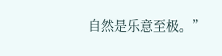自然是乐意至极。”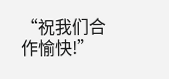“祝我们合作愉快!”